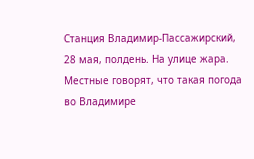Станция Владимир-Пассажирский, 28 мая, полдень. На улице жара. Местные говорят, что такая погода во Владимире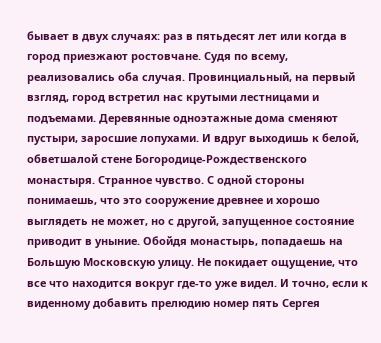бывает в двух случаях: раз в пятьдесят лет или когда в город приезжают ростовчане. Судя по всему, реализовались оба случая. Провинциальный, на первый взгляд, город встретил нас крутыми лестницами и подъемами. Деревянные одноэтажные дома сменяют пустыри, заросшие лопухами. И вдруг выходишь к белой, обветшалой стене Богородице-Рождественского монастыря. Странное чувство. С одной стороны понимаешь, что это сооружение древнее и хорошо выглядеть не может, но с другой, запущенное состояние приводит в уныние. Обойдя монастырь, попадаешь на Большую Московскую улицу. Не покидает ощущение, что все что находится вокруг где-то уже видел. И точно, если к виденному добавить прелюдию номер пять Сергея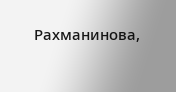Рахманинова,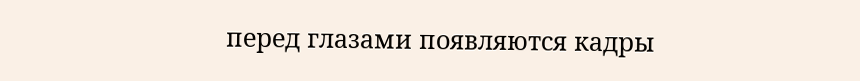перед глазами появляются кадры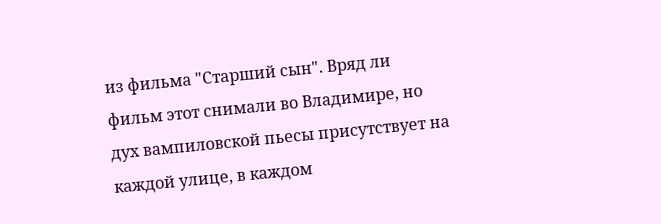из фильма "Старший сын". Вряд ли фильм этот снимали во Владимире, но дух вампиловской пьесы присутствует на каждой улице, в каждом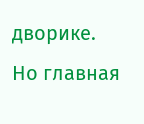дворике. Но главная